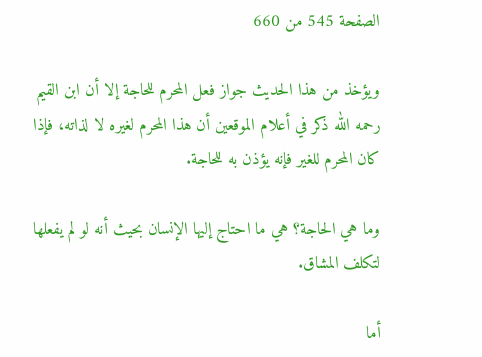الصفحة 545 من 660

ويؤخذ من هذا الحديث جواز فعل المحرم للحاجة إلا أن ابن القيم رحمه الله ذكر في أعلام الموقعين أن هذا المحرم لغيره لا لذاته، فإذا كان المحرم للغير فإنه يؤذن به للحاجة.

وما هي الحاجة؟ هي ما احتاج إليها الإنسان بحيث أنه لو لم يفعلها لتكلف المشاق.

أما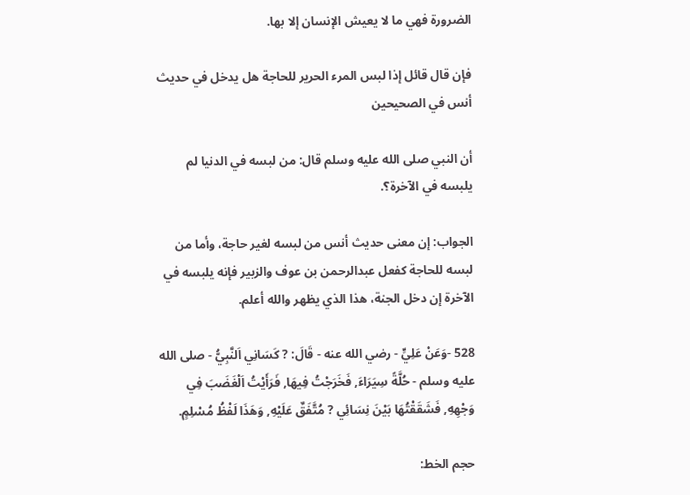الضرورة فهي ما لا يعيش الإنسان إلا بها.

فإن قال قائل إذا لبس المرء الحرير للحاجة هل يدخل في حديث أنس في الصحيحين

أن النبي صلى الله عليه وسلم قال: من لبسه في الدنيا لم يلبسه في الآخرة؟.

الجواب: إن معنى حديث أنس من لبسه لغير حاجة، وأما من لبسه للحاجة كفعل عبدالرحمن بن عوف والزبير فإنه يلبسه في الآخرة إن دخل الجنة، هذا الذي يظهر والله أعلم.

528 -وَعَنْ عَلِيٍّ - رضي الله عنه - قَالَ: ? كَسَانِي اَلنَّبِيُّ - صلى الله عليه وسلم - حُلَّةً سِيَرَاءَ, فَخَرَجْتُ فِيهَا, فَرَأَيْتُ اَلْغَضَبَ فِي وَجْهِهِ, فَشَقَقْتُهَا بَيْنَ نِسَائِي ? مُتَّفَقٌ عَلَيْهِ, وَهَذَا لَفْظُ مُسْلِمٍ.

حجم الخط: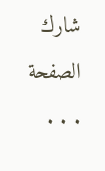شارك الصفحة
. . .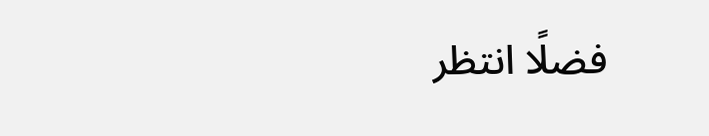فضلًا انتظر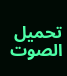تحميل الصوت